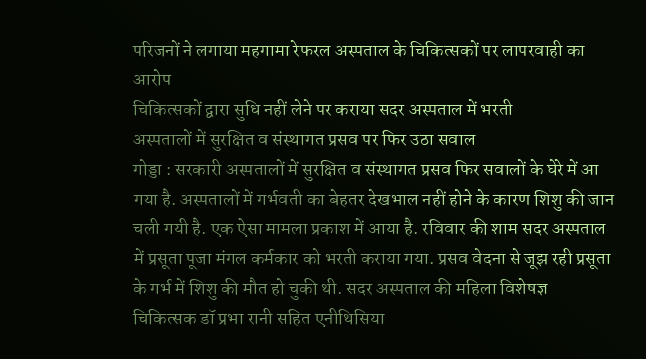परिजनों ने लगाया महगामा रेफरल अस्पताल के चिकित्सकों पर लापरवाही का आरोप
चिकित्सकों द्वारा सुधि नहीं लेने पर कराया सदर अस्पताल में भरती
अस्पतालों में सुरक्षित व संस्थागत प्रसव पर फिर उठा सवाल
गोड्डा : सरकारी अस्पतालों में सुरक्षित व संस्थागत प्रसव फिर सवालों के घेरे में आ गया है. अस्पतालों में गर्भवती का बेहतर देखभाल नहीं होने के कारण शिशु की जान चली गयी है. एक ऐसा मामला प्रकाश में आया है. रविवार की शाम सदर अस्पताल में प्रसूता पूजा मंगल कर्मकार को भरती कराया गया. प्रसव वेदना से जूझ रही प्रसूता के गर्भ में शिशु की मौत हो चुकी थी. सदर अस्पताल की महिला विशेषज्ञ चिकित्सक डॉ प्रभा रानी सहित एनीथिसिया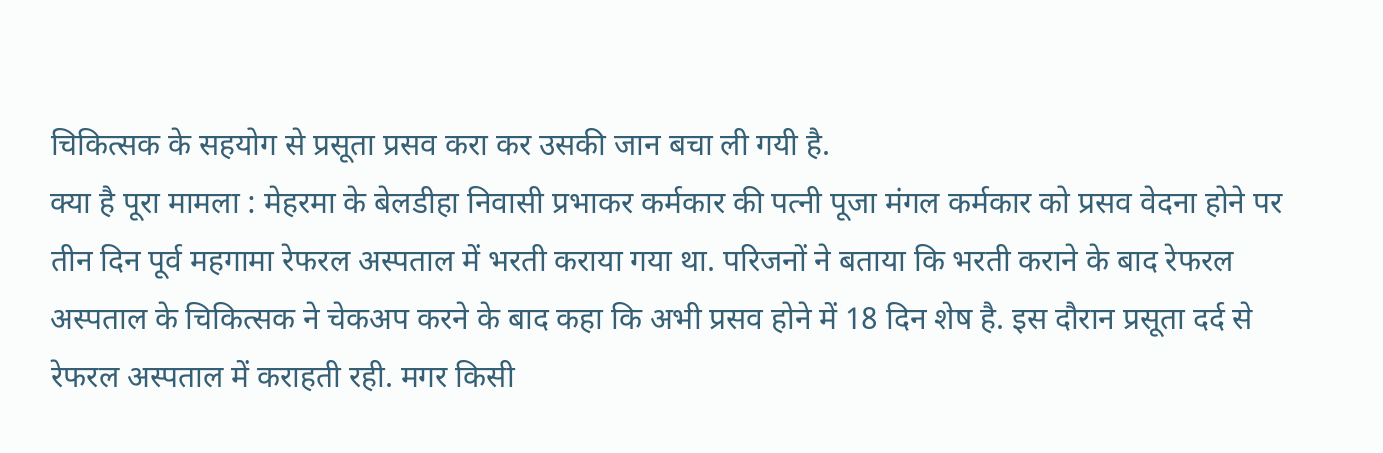चिकित्सक के सहयोग से प्रसूता प्रसव करा कर उसकी जान बचा ली गयी है.
क्या है पूरा मामला : मेहरमा के बेलडीहा निवासी प्रभाकर कर्मकार की पत्नी पूजा मंगल कर्मकार को प्रसव वेदना होने पर तीन दिन पूर्व महगामा रेफरल अस्पताल में भरती कराया गया था. परिजनों ने बताया कि भरती कराने के बाद रेफरल अस्पताल के चिकित्सक ने चेकअप करने के बाद कहा कि अभी प्रसव होने में 18 दिन शेष है. इस दौरान प्रसूता दर्द से रेफरल अस्पताल में कराहती रही. मगर किसी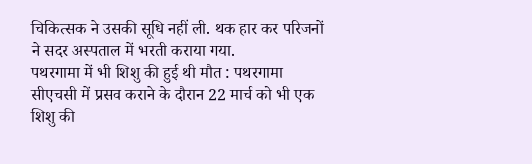चिकित्सक ने उसकी सूधि नहीं ली. थक हार कर परिजनों ने सदर अस्पताल में भरती कराया गया.
पथरगामा में भी शिशु की हुई थी मौत : पथरगामा सीएचसी में प्रसव कराने के दौरान 22 मार्च को भी एक शिशु की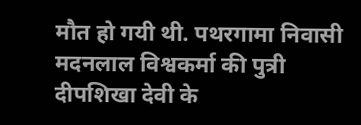मौत हो गयी थी. पथरगामा निवासी मदनलाल विश्वकर्मा की पुत्री दीपशिखा देवी के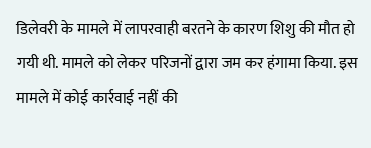डिलेवरी के मामले में लापरवाही बरतने के कारण शिशु की मौत हो गयी थी. मामले को लेकर परिजनों द्वारा जम कर हंगामा किया. इस मामले में कोई कार्रवाई नहीं की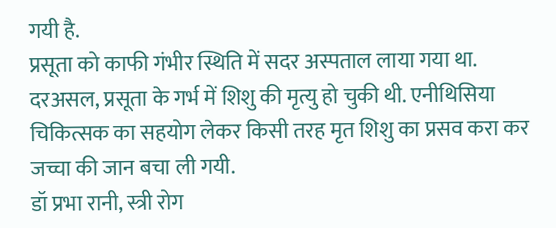गयी है.
प्रसूता को काफी गंभीर स्थिति में सदर अस्पताल लाया गया था. दरअसल, प्रसूता के गर्भ में शिशु की मृत्यु हो चुकी थी. एनीथिसिया चिकित्सक का सहयोग लेकर किसी तरह मृत शिशु का प्रसव करा कर जच्चा की जान बचा ली गयी.
डॉ प्रभा रानी, स्त्री रोग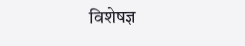विशेषज्ञ